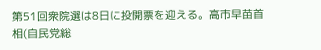第51回衆院選は8日に投開票を迎える。高市早苗首相(自民党総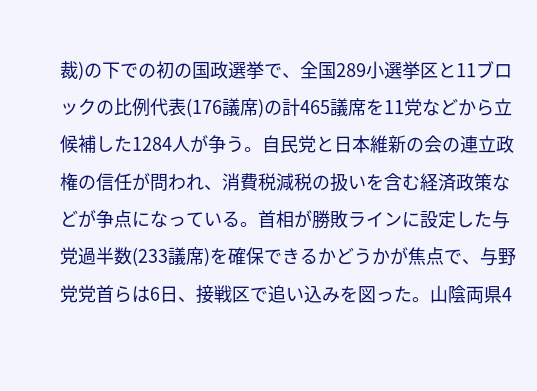裁)の下での初の国政選挙で、全国289小選挙区と11ブロックの比例代表(176議席)の計465議席を11党などから立候補した1284人が争う。自民党と日本維新の会の連立政権の信任が問われ、消費税減税の扱いを含む経済政策などが争点になっている。首相が勝敗ラインに設定した与党過半数(233議席)を確保できるかどうかが焦点で、与野党党首らは6日、接戦区で追い込みを図った。山陰両県4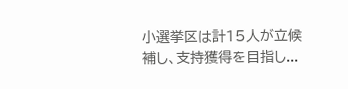小選挙区は計15人が立候補し、支持獲得を目指し...